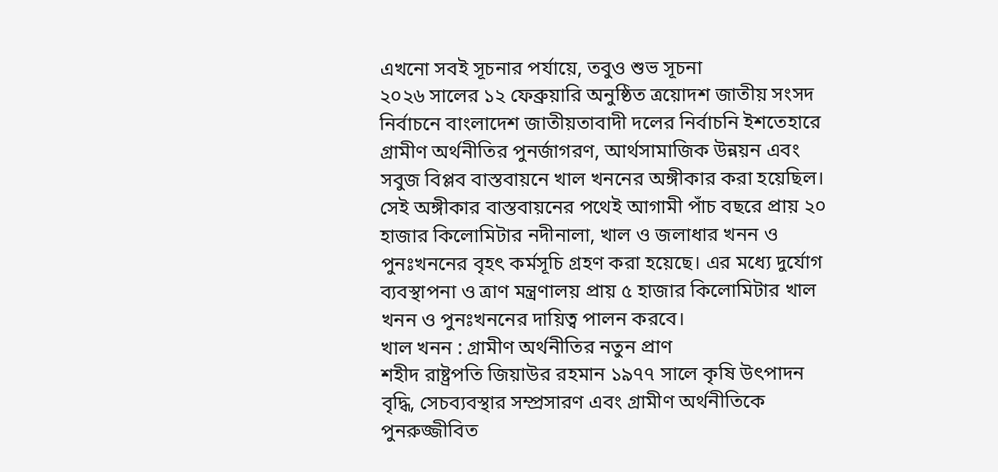এখনো সবই সূচনার পর্যায়ে, তবুও শুভ সূচনা
২০২৬ সালের ১২ ফেব্রুয়ারি অনুষ্ঠিত ত্রয়োদশ জাতীয় সংসদ নির্বাচনে বাংলাদেশ জাতীয়তাবাদী দলের নির্বাচনি ইশতেহারে গ্রামীণ অর্থনীতির পুনর্জাগরণ, আর্থসামাজিক উন্নয়ন এবং সবুজ বিপ্লব বাস্তবায়নে খাল খননের অঙ্গীকার করা হয়েছিল। সেই অঙ্গীকার বাস্তবায়নের পথেই আগামী পাঁচ বছরে প্রায় ২০ হাজার কিলোমিটার নদীনালা, খাল ও জলাধার খনন ও পুনঃখননের বৃহৎ কর্মসূচি গ্রহণ করা হয়েছে। এর মধ্যে দুর্যোগ ব্যবস্থাপনা ও ত্রাণ মন্ত্রণালয় প্রায় ৫ হাজার কিলোমিটার খাল খনন ও পুনঃখননের দায়িত্ব পালন করবে।
খাল খনন : গ্রামীণ অর্থনীতির নতুন প্রাণ
শহীদ রাষ্ট্রপতি জিয়াউর রহমান ১৯৭৭ সালে কৃষি উৎপাদন বৃদ্ধি, সেচব্যবস্থার সম্প্রসারণ এবং গ্রামীণ অর্থনীতিকে পুনরুজ্জীবিত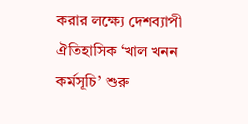করার লক্ষ্যে দেশব্যাপী ঐতিহাসিক ‘খাল খনন কর্মসূচি’ শুরু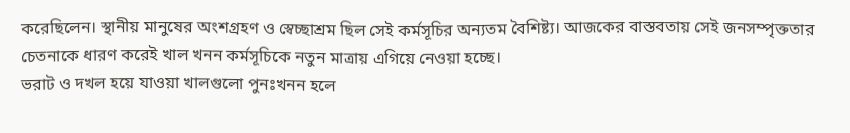করেছিলেন। স্থানীয় মানুষের অংশগ্রহণ ও স্বেচ্ছাশ্রম ছিল সেই কর্মসূচির অন্যতম বৈশিষ্ট্য। আজকের বাস্তবতায় সেই জনসম্পৃক্ততার চেতনাকে ধারণ করেই খাল খনন কর্মসূচিকে নতুন মাত্রায় এগিয়ে নেওয়া হচ্ছে।
ভরাট ও দখল হয়ে যাওয়া খালগুলো পুনঃখনন হলে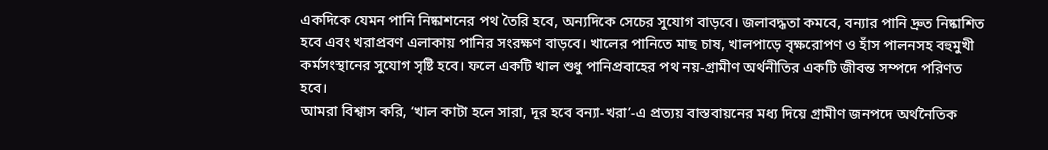একদিকে যেমন পানি নিষ্কাশনের পথ তৈরি হবে, অন্যদিকে সেচের সুযোগ বাড়বে। জলাবদ্ধতা কমবে, বন্যার পানি দ্রুত নিষ্কাশিত হবে এবং খরাপ্রবণ এলাকায় পানির সংরক্ষণ বাড়বে। খালের পানিতে মাছ চাষ, খালপাড়ে বৃক্ষরোপণ ও হাঁস পালনসহ বহুমুখী কর্মসংস্থানের সুযোগ সৃষ্টি হবে। ফলে একটি খাল শুধু পানিপ্রবাহের পথ নয়-গ্রামীণ অর্থনীতির একটি জীবন্ত সম্পদে পরিণত হবে।
আমরা বিশ্বাস করি, ‘খাল কাটা হলে সারা, দূর হবে বন্যা-খরা’-এ প্রত্যয় বাস্তবায়নের মধ্য দিয়ে গ্রামীণ জনপদে অর্থনৈতিক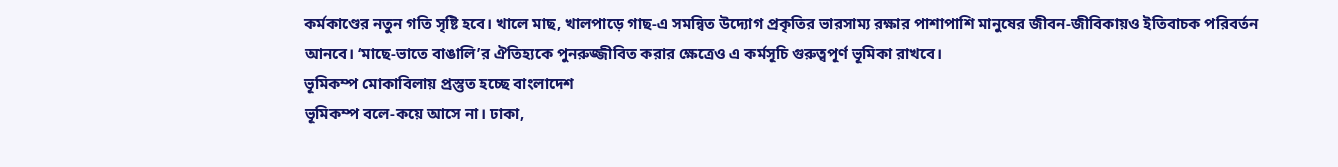কর্মকাণ্ডের নতুন গতি সৃষ্টি হবে। খালে মাছ, খালপাড়ে গাছ-এ সমন্বিত উদ্যোগ প্রকৃতির ভারসাম্য রক্ষার পাশাপাশি মানুষের জীবন-জীবিকায়ও ইতিবাচক পরিবর্তন আনবে। ‘মাছে-ভাতে বাঙালি’র ঐতিহ্যকে পুনরুজ্জীবিত করার ক্ষেত্রেও এ কর্মসূচি গুরুত্বপূর্ণ ভূমিকা রাখবে।
ভূমিকম্প মোকাবিলায় প্রস্তুত হচ্ছে বাংলাদেশ
ভূমিকম্প বলে-কয়ে আসে না। ঢাকা,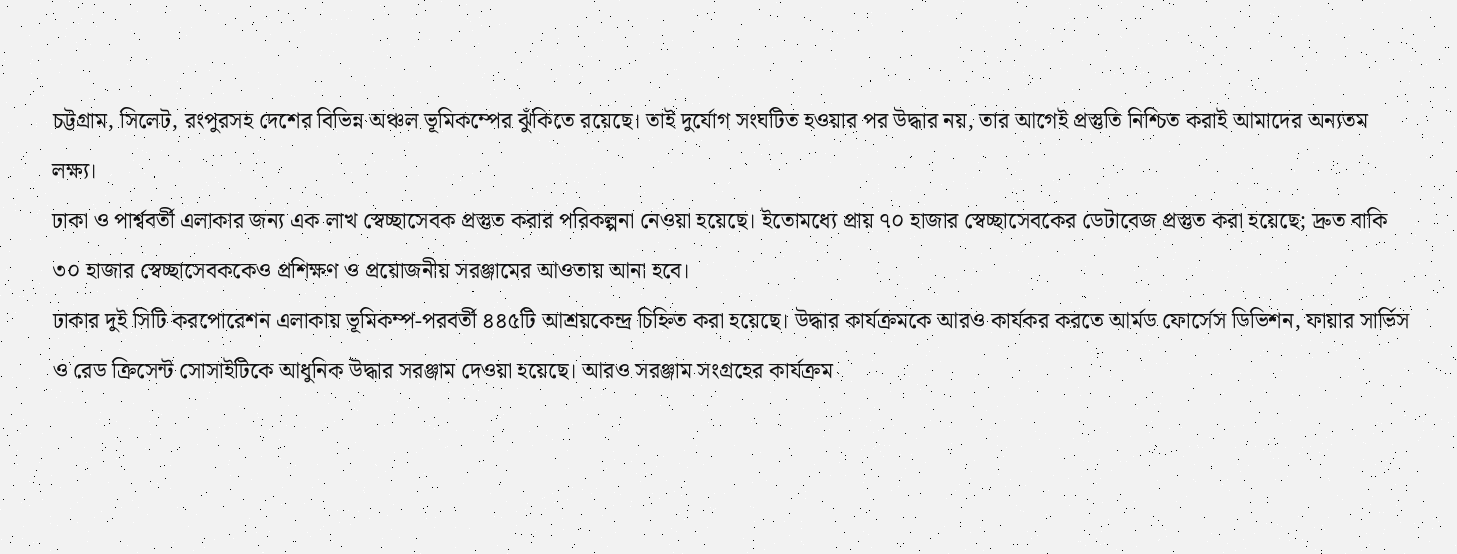চট্টগ্রাম, সিলেট, রংপুরসহ দেশের বিভিন্ন অঞ্চল ভূমিকম্পের ঝুঁকিতে রয়েছে। তাই দুর্যোগ সংঘটিত হওয়ার পর উদ্ধার নয়, তার আগেই প্রস্তুতি নিশ্চিত করাই আমাদের অন্যতম লক্ষ্য।
ঢাকা ও পার্শ্ববর্তী এলাকার জন্য এক লাখ স্বেচ্ছাসেবক প্রস্তুত করার পরিকল্পনা নেওয়া হয়েছে। ইতোমধ্যে প্রায় ৭০ হাজার স্বেচ্ছাসেবকের ডেটাবেজ প্রস্তুত করা হয়েছে; দ্রুত বাকি ৩০ হাজার স্বেচ্ছাসেবককেও প্রশিক্ষণ ও প্রয়োজনীয় সরঞ্জামের আওতায় আনা হবে।
ঢাকার দুই সিটি করপোরেশন এলাকায় ভূমিকম্প-পরবর্তী ৪৪৫টি আশ্রয়কেন্দ্র চিহ্নিত করা হয়েছে। উদ্ধার কার্যক্রমকে আরও কার্যকর করতে আর্মড ফোর্সেস ডিভিশন, ফায়ার সার্ভিস ও রেড ক্রিসেন্ট সোসাইটিকে আধুনিক উদ্ধার সরঞ্জাম দেওয়া হয়েছে। আরও সরঞ্জাম সংগ্রহের কার্যক্রম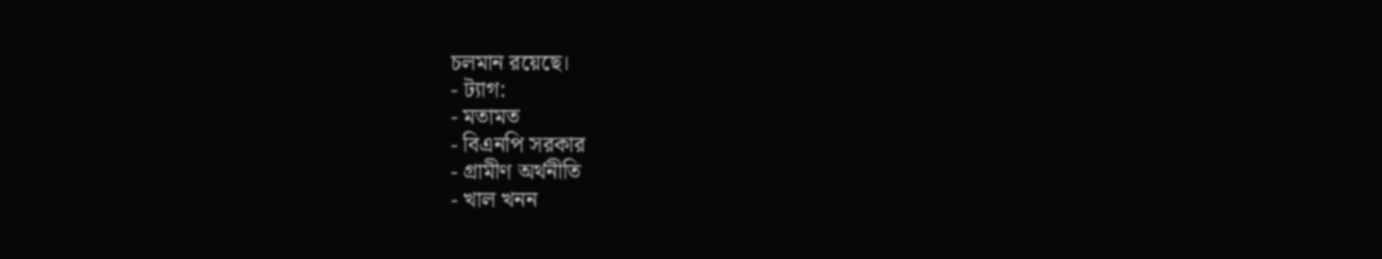চলমান রয়েছে।
- ট্যাগ:
- মতামত
- বিএনপি সরকার
- গ্রামীণ অর্থনীতি
- খাল খনন